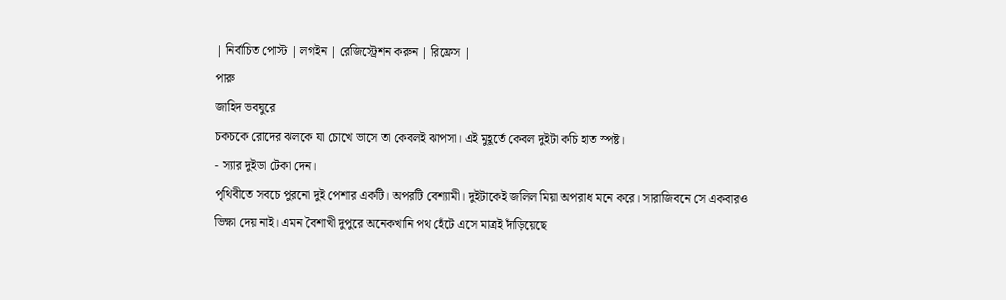| নির্বাচিত পোস্ট | লগইন | রেজিস্ট্রেশন করুন | রিফ্রেস |
পারু
জাহিদ ভবঘুরে
চকচকে রোদের ঝলকে যা চোখে ভাসে তা কেবলই ঝাপসা। এই মুহূর্তে কেবল দুইটা কচি হাত স্পষ্ট।
- স্যার দুইডা টেকা দেন।
পৃথিবীতে সবচে পুরনো দুই পেশার একটি। অপরটি বেশ্যামী। দুইটাকেই জলিল মিয়া অপরাধ মনে করে। সারাজিবনে সে একবারও ভিক্ষা দেয় নাই। এমন বৈশাখী দুপুরে অনেকখানি পথ হেঁটে এসে মাত্রই দাঁড়িয়েছে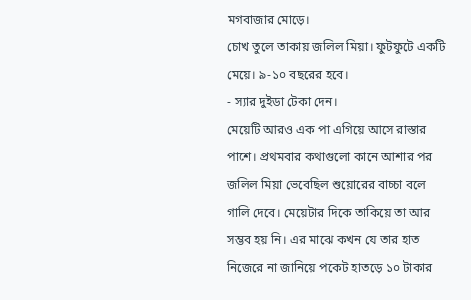মগবাজার মোড়ে।
চোখ তুলে তাকায় জলিল মিয়া। ফুটফুটে একটি মেয়ে। ৯-১০ বছরের হবে।
- স্যার দুইডা টেকা দেন।
মেয়েটি আরও এক পা এগিয়ে আসে রাস্তার পাশে। প্রথমবার কথাগুলো কানে আশার পর জলিল মিয়া ভেবেছিল শুয়োরের বাচ্চা বলে গালি দেবে। মেয়েটার দিকে তাকিয়ে তা আর সম্ভব হয় নি। এর মাঝে কখন যে তার হাত নিজেরে না জানিয়ে পকেট হাতড়ে ১০ টাকার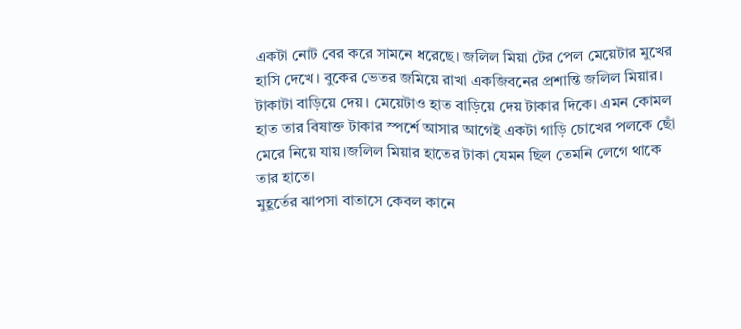একটা নোট বের করে সামনে ধরেছে। জলিল মিয়া টের পেল মেয়েটার মুখের হাসি দেখে। বুকের ভেতর জমিয়ে রাখা একজিবনের প্রশান্তি জলিল মিয়ার। টাকাটা বাড়িয়ে দেয়। মেয়েটাও হাত বাড়িয়ে দেয় টাকার দিকে। এমন কোমল হাত তার বিষাক্ত টাকার স্পর্শে আসার আগেই একটা গাড়ি চোখের পলকে ছোঁ মেরে নিয়ে যায়।জলিল মিয়ার হাতের টাকা যেমন ছিল তেমনি লেগে থাকে তার হাতে।
মুহূর্তের ঝাপসা বাতাসে কেবল কানে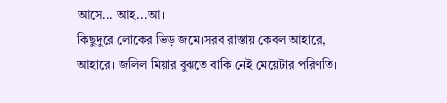আসে... আহ...আ।
কিছুদুরে লোকের ভিড় জমে।সরব রাস্তায় কেবল আহারে, আহারে। জলিল মিয়ার বুঝতে বাকি নেই মেয়েটার পরিণতি।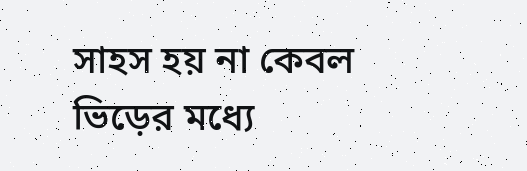সাহস হয় না কেবল ভিড়ের মধ্যে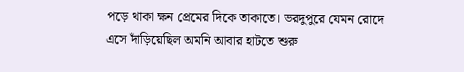পড়ে থাকা ক্ষন প্রেমের দিকে তাকাতে। ভরদুপুরে যেমন রোদে এসে দাঁড়িয়েছিল অমনি আবার হাটতে শুরু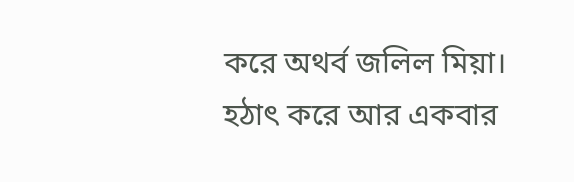করে অথর্ব জলিল মিয়া। হঠাৎ করে আর একবার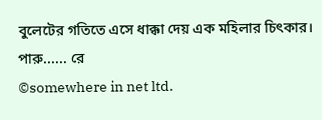বুলেটের গতিতে এসে ধাক্কা দেয় এক মহিলার চিৎকার।
পারু...... রে
©somewhere in net ltd.